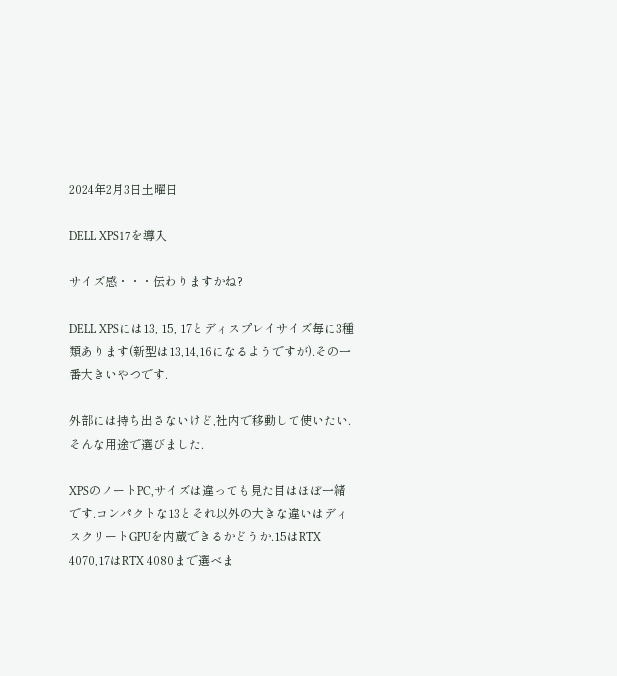2024年2月3日土曜日

DELL XPS17を導入

サイズ感・・・伝わりますかね?

DELL XPSには13, 15, 17とディスプレイサイズ毎に3種類あります(新型は13,14,16になるようですが).その一番大きいやつです.

外部には持ち出さないけど,社内で移動して使いたい.そんな用途で選びました.

XPSのノートPC,サイズは違っても見た目はほぼ一緒です.コンパクトな13とそれ以外の大きな違いはディスクリートGPUを内蔵できるかどうか.15はRTX 4070,17はRTX 4080まで選べま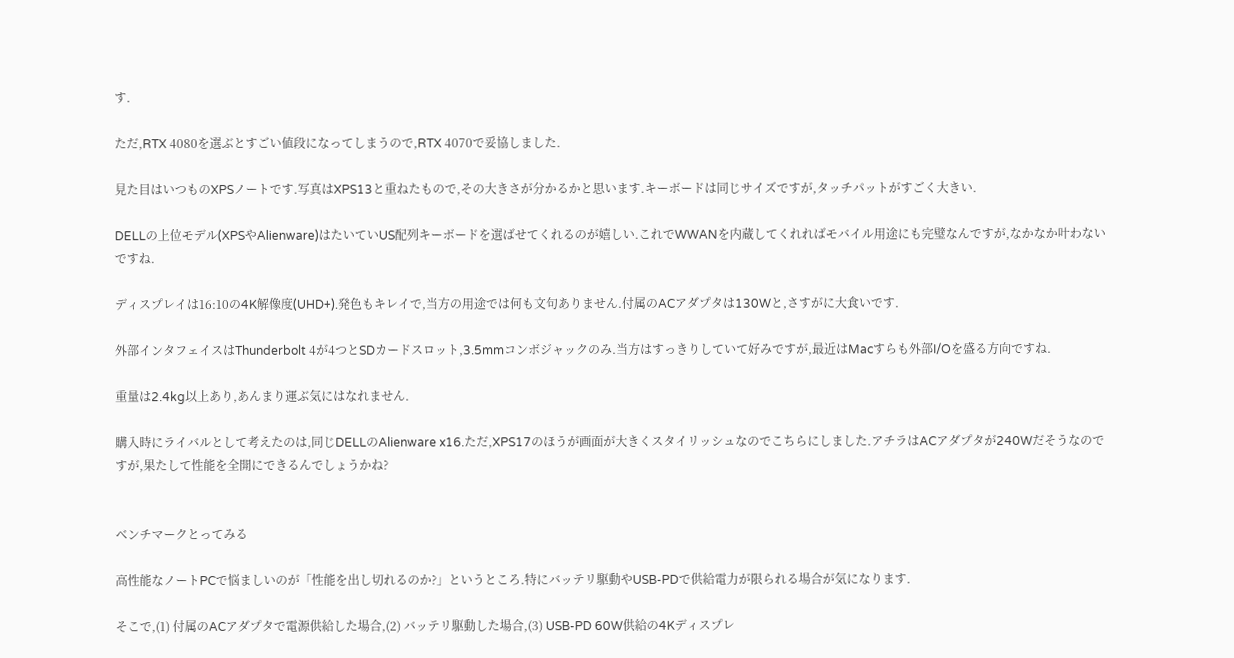す.

ただ,RTX 4080を選ぶとすごい値段になってしまうので,RTX 4070で妥協しました.

見た目はいつものXPSノートです.写真はXPS13と重ねたもので,その大きさが分かるかと思います.キーボードは同じサイズですが,タッチパットがすごく大きい.

DELLの上位モデル(XPSやAlienware)はたいていUS配列キーボードを選ばせてくれるのが嬉しい.これでWWANを内蔵してくれればモバイル用途にも完璧なんですが,なかなか叶わないですね.

ディスプレイは16:10の4K解像度(UHD+).発色もキレイで,当方の用途では何も文句ありません.付属のACアダプタは130Wと,さすがに大食いです.

外部インタフェイスはThunderbolt 4が4つとSDカードスロット,3.5mmコンボジャックのみ.当方はすっきりしていて好みですが,最近はMacすらも外部I/Oを盛る方向ですね.

重量は2.4kg以上あり,あんまり運ぶ気にはなれません.

購入時にライバルとして考えたのは,同じDELLのAlienware x16.ただ,XPS17のほうが画面が大きくスタイリッシュなのでこちらにしました.アチラはACアダプタが240Wだそうなのですが,果たして性能を全開にできるんでしょうかね?


ベンチマークとってみる

高性能なノートPCで悩ましいのが「性能を出し切れるのか?」というところ.特にバッテリ駆動やUSB-PDで供給電力が限られる場合が気になります.

そこで,(1) 付属のACアダプタで電源供給した場合,(2) バッテリ駆動した場合,(3) USB-PD 60W供給の4Kディスプレ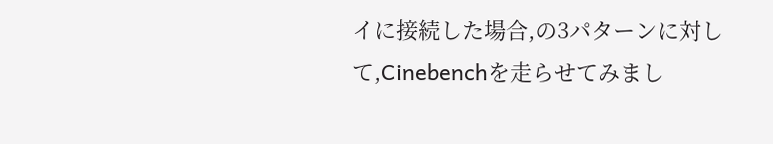イに接続した場合,の3パターンに対して,Cinebenchを走らせてみまし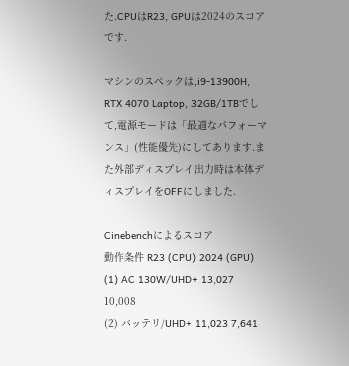た.CPUはR23, GPUは2024のスコアです.

マシンのスペックは,i9-13900H, RTX 4070 Laptop, 32GB/1TBでして,電源モードは「最適なパフォーマンス」(性能優先)にしてあります.また外部ディスプレイ出力時は本体ディスプレイをOFFにしました.

Cinebenchによるスコア
動作条件 R23 (CPU) 2024 (GPU)
(1) AC 130W/UHD+ 13,027 10,008
(2) バッテリ/UHD+ 11,023 7,641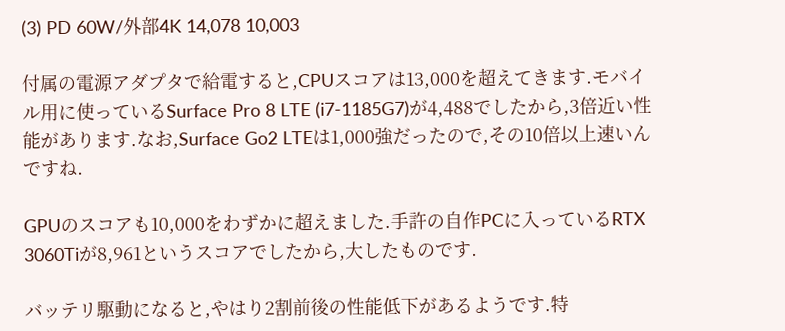(3) PD 60W/外部4K 14,078 10,003

付属の電源アダプタで給電すると,CPUスコアは13,000を超えてきます.モバイル用に使っているSurface Pro 8 LTE (i7-1185G7)が4,488でしたから,3倍近い性能があります.なお,Surface Go2 LTEは1,000強だったので,その10倍以上速いんですね.

GPUのスコアも10,000をわずかに超えました.手許の自作PCに入っているRTX 3060Tiが8,961というスコアでしたから,大したものです.

バッテリ駆動になると,やはり2割前後の性能低下があるようです.特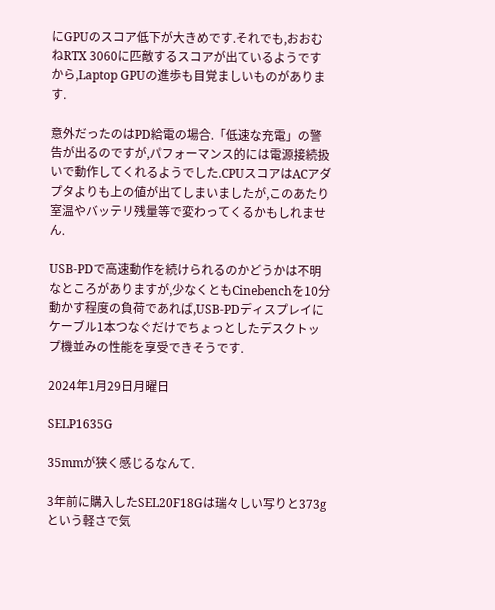にGPUのスコア低下が大きめです.それでも,おおむねRTX 3060に匹敵するスコアが出ているようですから,Laptop GPUの進歩も目覚ましいものがあります.

意外だったのはPD給電の場合.「低速な充電」の警告が出るのですが,パフォーマンス的には電源接続扱いで動作してくれるようでした.CPUスコアはACアダプタよりも上の値が出てしまいましたが,このあたり室温やバッテリ残量等で変わってくるかもしれません.

USB-PDで高速動作を続けられるのかどうかは不明なところがありますが,少なくともCinebenchを10分動かす程度の負荷であれば,USB-PDディスプレイにケーブル1本つなぐだけでちょっとしたデスクトップ機並みの性能を享受できそうです.

2024年1月29日月曜日

SELP1635G

35mmが狭く感じるなんて.

3年前に購入したSEL20F18Gは瑞々しい写りと373gという軽さで気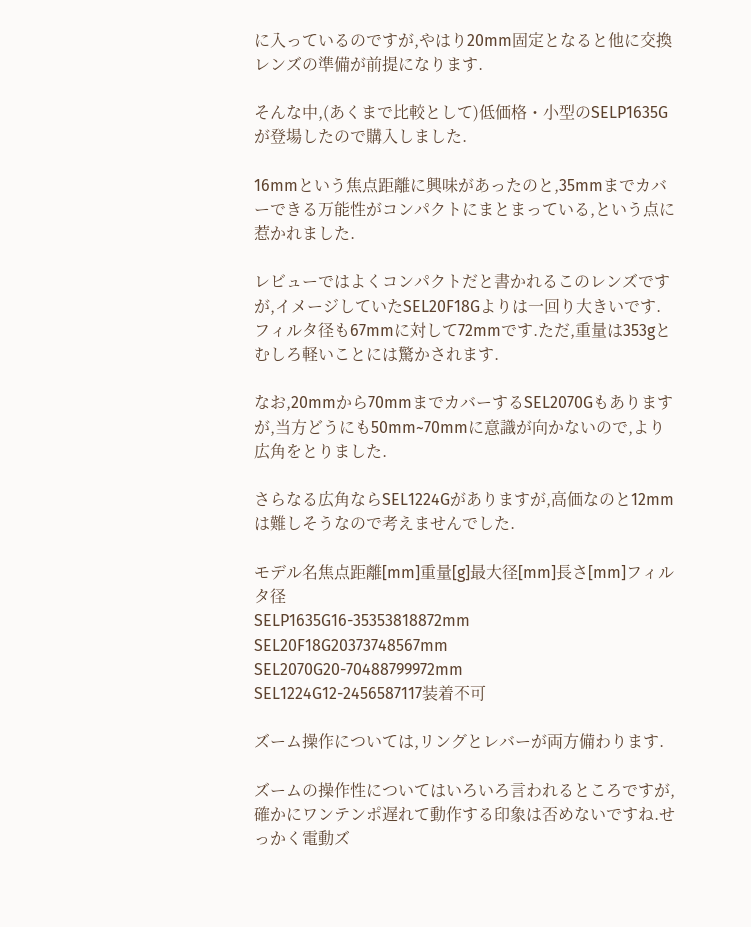に入っているのですが,やはり20mm固定となると他に交換レンズの準備が前提になります.

そんな中,(あくまで比較として)低価格・小型のSELP1635Gが登場したので購入しました.

16mmという焦点距離に興味があったのと,35mmまでカバーできる万能性がコンパクトにまとまっている,という点に惹かれました.

レビューではよくコンパクトだと書かれるこのレンズですが,イメージしていたSEL20F18Gよりは一回り大きいです.フィルタ径も67mmに対して72mmです.ただ,重量は353gとむしろ軽いことには驚かされます.

なお,20mmから70mmまでカバーするSEL2070Gもありますが,当方どうにも50mm~70mmに意識が向かないので,より広角をとりました.

さらなる広角ならSEL1224Gがありますが,高価なのと12mmは難しそうなので考えませんでした.

モデル名焦点距離[mm]重量[g]最大径[mm]長さ[mm]フィルタ径
SELP1635G16-35353818872mm
SEL20F18G20373748567mm
SEL2070G20-70488799972mm
SEL1224G12-2456587117装着不可

ズーム操作については,リングとレバーが両方備わります.

ズームの操作性についてはいろいろ言われるところですが,確かにワンテンポ遅れて動作する印象は否めないですね.せっかく電動ズ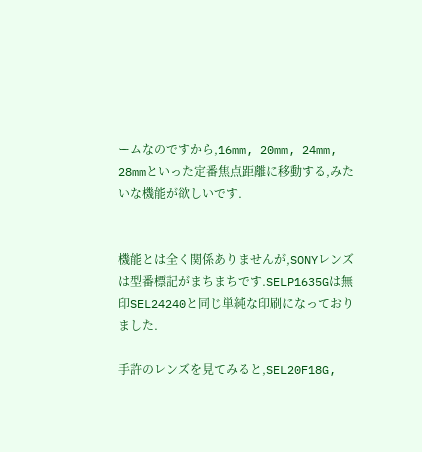ームなのですから,16mm, 20mm, 24mm, 28mmといった定番焦点距離に移動する,みたいな機能が欲しいです.


機能とは全く関係ありませんが,SONYレンズは型番標記がまちまちです.SELP1635Gは無印SEL24240と同じ単純な印刷になっておりました.

手許のレンズを見てみると,SEL20F18G,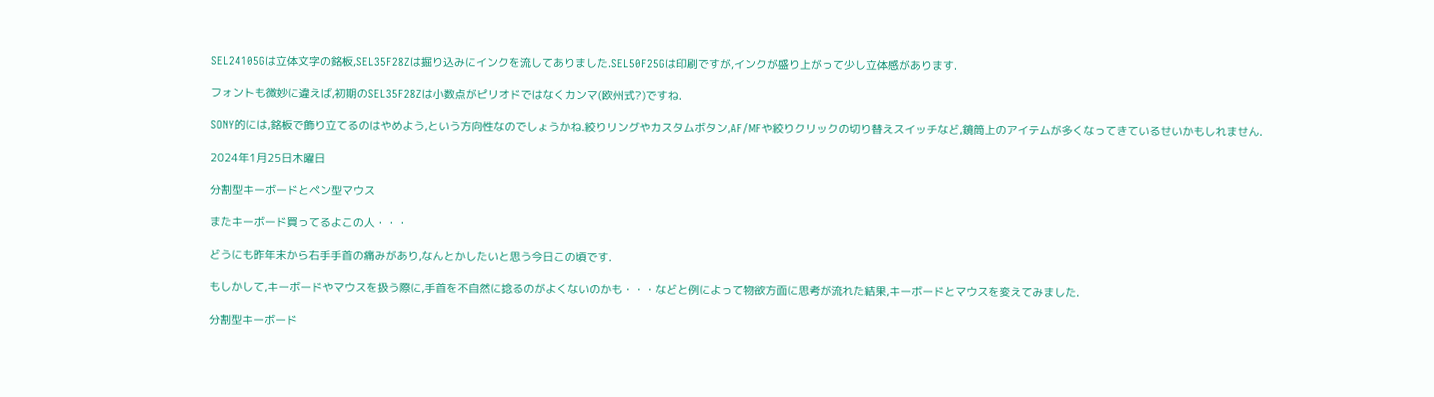SEL24105Gは立体文字の銘板,SEL35F28Zは掘り込みにインクを流してありました.SEL50F25Gは印刷ですが,インクが盛り上がって少し立体感があります.

フォントも微妙に違えば,初期のSEL35F28Zは小数点がピリオドではなくカンマ(欧州式?)ですね.

SONY的には,銘板で飾り立てるのはやめよう,という方向性なのでしょうかね.絞りリングやカスタムボタン,AF/MFや絞りクリックの切り替えスイッチなど,鏡筒上のアイテムが多くなってきているせいかもしれません.

2024年1月25日木曜日

分割型キーボードとペン型マウス

またキーボード買ってるよこの人・・・

どうにも昨年末から右手手首の痛みがあり,なんとかしたいと思う今日この頃です.

もしかして,キーボードやマウスを扱う際に,手首を不自然に捻るのがよくないのかも・・・などと例によって物欲方面に思考が流れた結果,キーボードとマウスを変えてみました.

分割型キーボード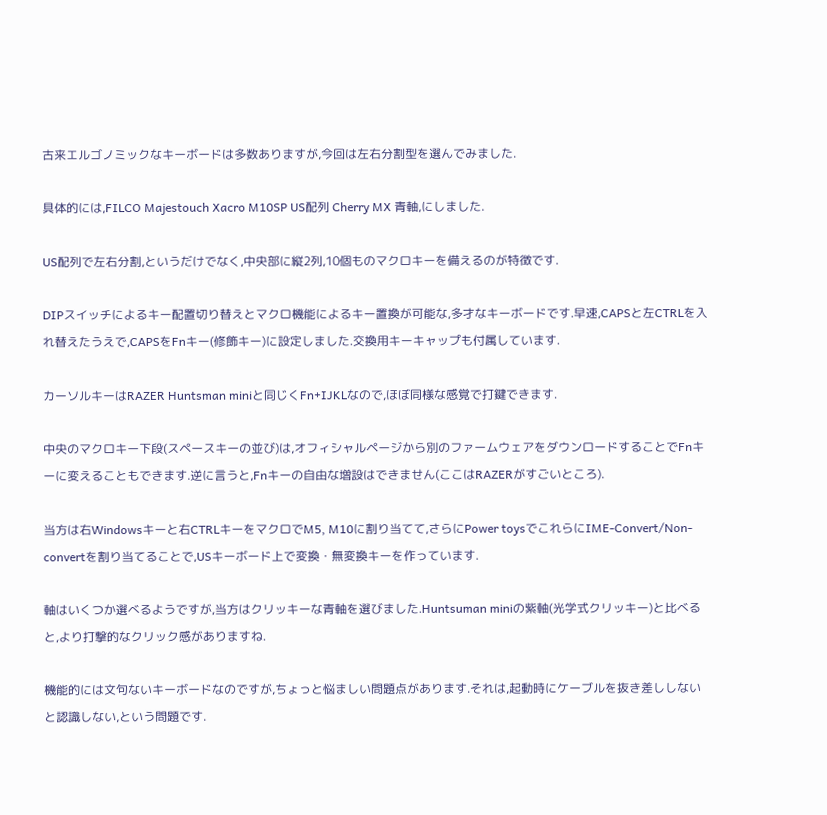古来エルゴノミックなキーボードは多数ありますが,今回は左右分割型を選んでみました.

具体的には,FILCO Majestouch Xacro M10SP US配列 Cherry MX 青軸,にしました.

US配列で左右分割,というだけでなく,中央部に縦2列,10個ものマクロキーを備えるのが特徴です.

DIPスイッチによるキー配置切り替えとマクロ機能によるキー置換が可能な,多才なキーボードです.早速,CAPSと左CTRLを入れ替えたうえで,CAPSをFnキー(修飾キー)に設定しました.交換用キーキャップも付属しています.

カーソルキーはRAZER Huntsman miniと同じくFn+IJKLなので,ほぼ同様な感覚で打鍵できます.

中央のマクロキー下段(スペースキーの並び)は,オフィシャルページから別のファームウェアをダウンロードすることでFnキーに変えることもできます.逆に言うと,Fnキーの自由な増設はできません(ここはRAZERがすごいところ).

当方は右Windowsキーと右CTRLキーをマクロでM5, M10に割り当てて,さらにPower toysでこれらにIME-Convert/Non-convertを割り当てることで,USキーボード上で変換・無変換キーを作っています.

軸はいくつか選べるようですが,当方はクリッキーな青軸を選びました.Huntsuman miniの紫軸(光学式クリッキー)と比べると,より打撃的なクリック感がありますね.

機能的には文句ないキーボードなのですが,ちょっと悩ましい問題点があります.それは,起動時にケーブルを抜き差ししないと認識しない,という問題です.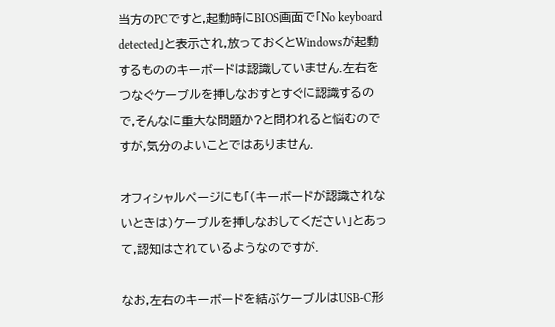当方のPCですと,起動時にBIOS画面で「No keyboard detected」と表示され,放っておくとWindowsが起動するもののキーボードは認識していません.左右をつなぐケーブルを挿しなおすとすぐに認識するので,そんなに重大な問題か?と問われると悩むのですが,気分のよいことではありません.

オフィシャルページにも「(キーボードが認識されないときは)ケーブルを挿しなおしてください」とあって,認知はされているようなのですが.

なお,左右のキーボードを結ぶケーブルはUSB-C形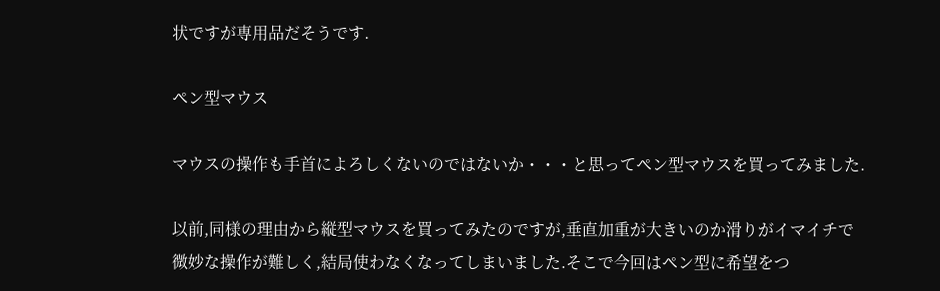状ですが専用品だそうです.

ペン型マウス

マウスの操作も手首によろしくないのではないか・・・と思ってペン型マウスを買ってみました.

以前,同様の理由から縦型マウスを買ってみたのですが,垂直加重が大きいのか滑りがイマイチで微妙な操作が難しく,結局使わなくなってしまいました.そこで今回はペン型に希望をつ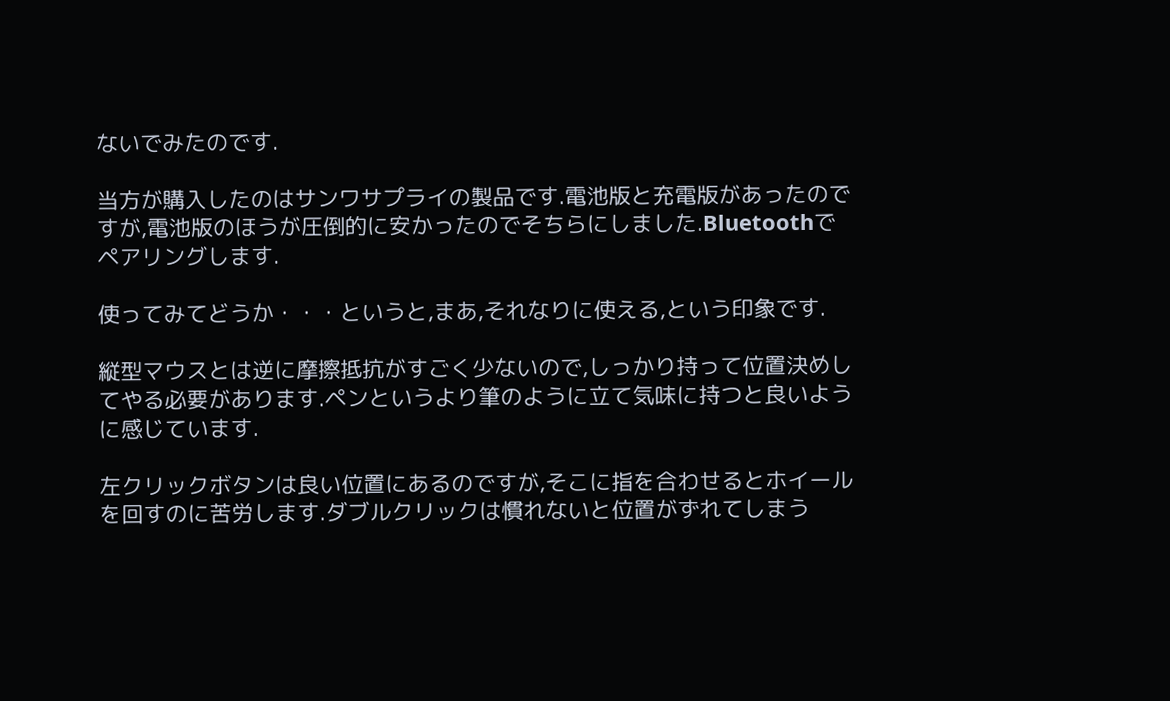ないでみたのです.

当方が購入したのはサンワサプライの製品です.電池版と充電版があったのですが,電池版のほうが圧倒的に安かったのでそちらにしました.Bluetoothでペアリングします.

使ってみてどうか・・・というと,まあ,それなりに使える,という印象です.

縦型マウスとは逆に摩擦抵抗がすごく少ないので,しっかり持って位置決めしてやる必要があります.ペンというより筆のように立て気味に持つと良いように感じています.

左クリックボタンは良い位置にあるのですが,そこに指を合わせるとホイールを回すのに苦労します.ダブルクリックは慣れないと位置がずれてしまう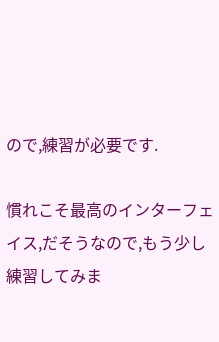ので,練習が必要です.

慣れこそ最高のインターフェイス,だそうなので,もう少し練習してみま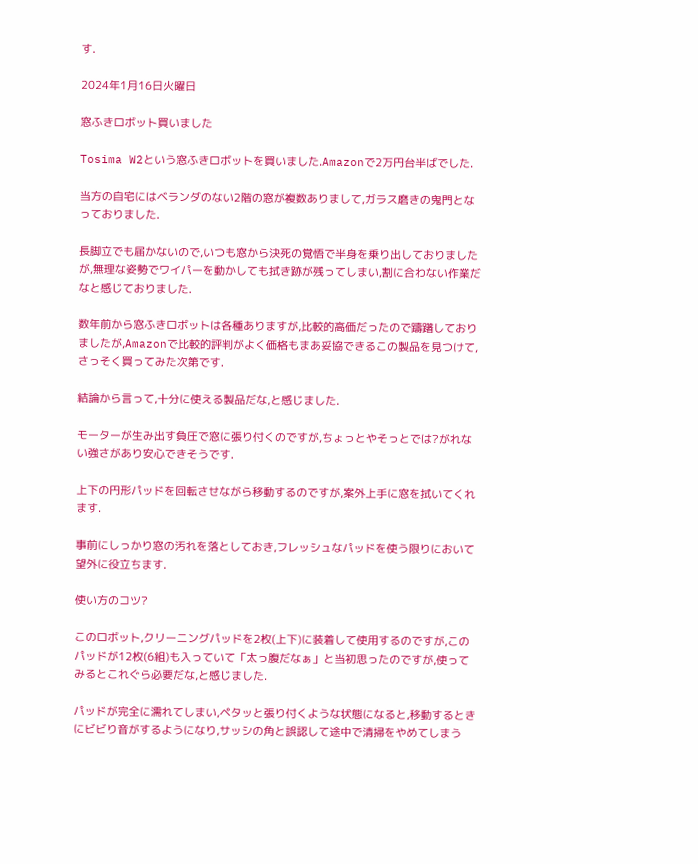す.

2024年1月16日火曜日

窓ふきロボット買いました

Tosima W2という窓ふきロボットを買いました.Amazonで2万円台半ばでした.

当方の自宅にはベランダのない2階の窓が複数ありまして,ガラス磨きの鬼門となっておりました.

長脚立でも届かないので,いつも窓から決死の覚悟で半身を乗り出しておりましたが,無理な姿勢でワイパーを動かしても拭き跡が残ってしまい,割に合わない作業だなと感じておりました.

数年前から窓ふきロボットは各種ありますが,比較的高価だったので躊躇しておりましたが,Amazonで比較的評判がよく価格もまあ妥協できるこの製品を見つけて,さっそく買ってみた次第です.

結論から言って,十分に使える製品だな,と感じました.

モーターが生み出す負圧で窓に張り付くのですが,ちょっとやそっとでは?がれない強さがあり安心できそうです.

上下の円形パッドを回転させながら移動するのですが,案外上手に窓を拭いてくれます.

事前にしっかり窓の汚れを落としておき,フレッシュなパッドを使う限りにおいて望外に役立ちます.

使い方のコツ?

このロボット,クリーニングパッドを2枚(上下)に装着して使用するのですが,このパッドが12枚(6組)も入っていて「太っ腹だなぁ」と当初思ったのですが,使ってみるとこれぐら必要だな,と感じました.

パッドが完全に濡れてしまい,ペタッと張り付くような状態になると,移動するときにビビり音がするようになり,サッシの角と誤認して途中で清掃をやめてしまう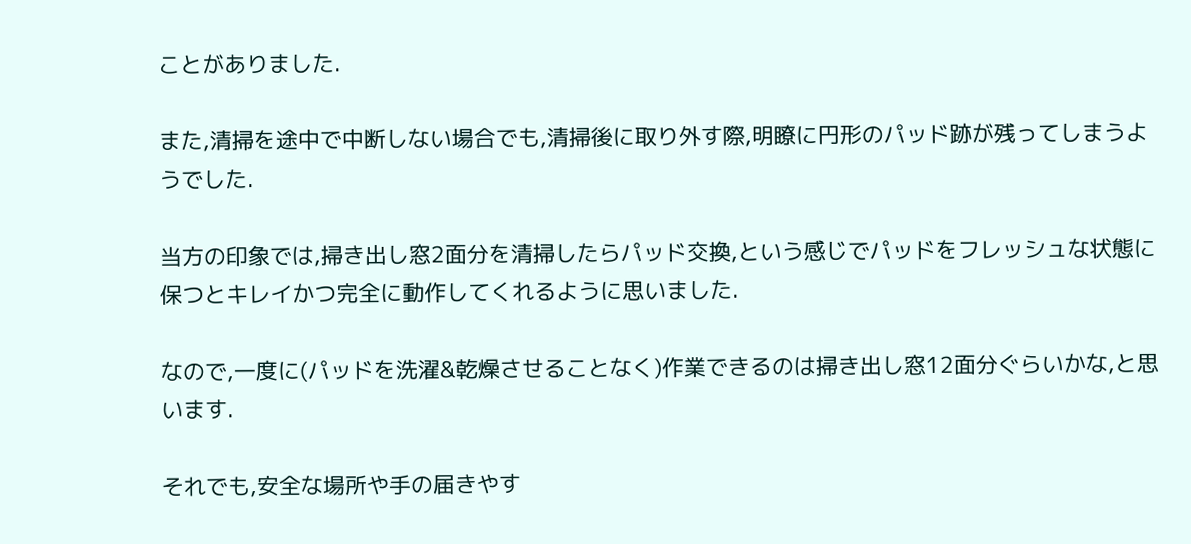ことがありました.

また,清掃を途中で中断しない場合でも,清掃後に取り外す際,明瞭に円形のパッド跡が残ってしまうようでした.

当方の印象では,掃き出し窓2面分を清掃したらパッド交換,という感じでパッドをフレッシュな状態に保つとキレイかつ完全に動作してくれるように思いました.

なので,一度に(パッドを洗濯&乾燥させることなく)作業できるのは掃き出し窓12面分ぐらいかな,と思います.

それでも,安全な場所や手の届きやす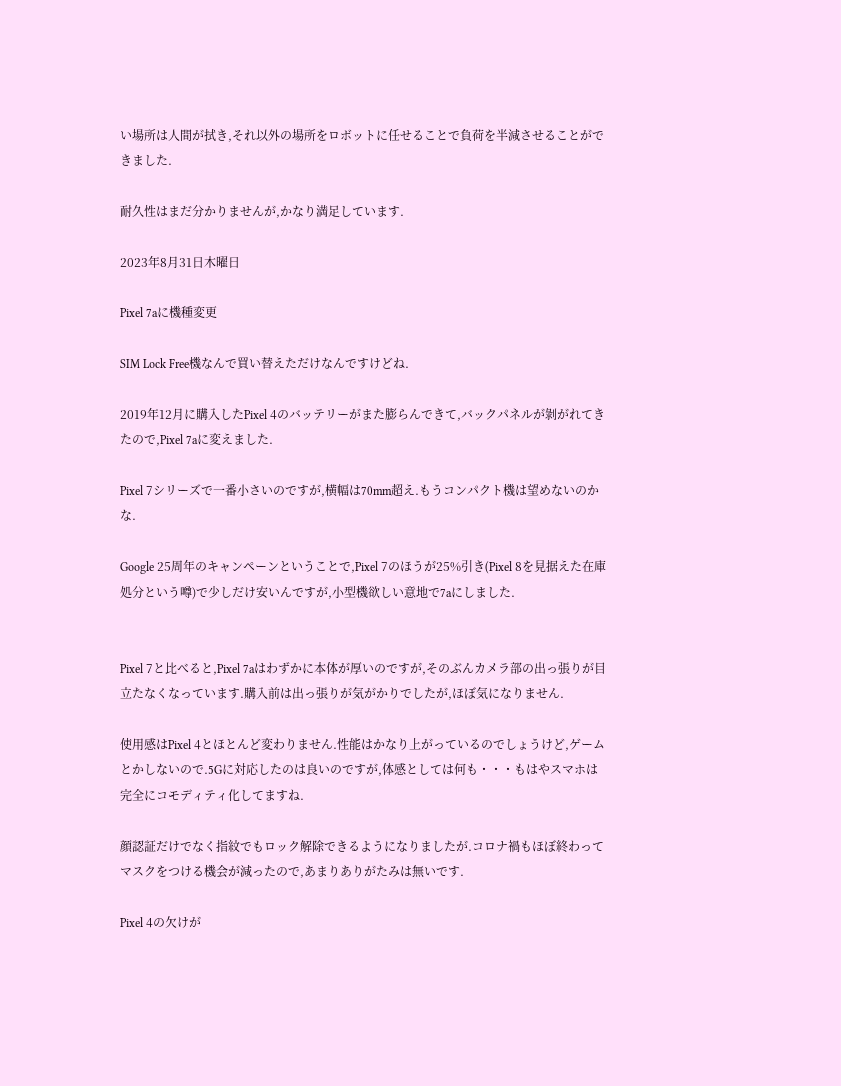い場所は人間が拭き,それ以外の場所をロボットに任せることで負荷を半減させることができました.

耐久性はまだ分かりませんが,かなり満足しています.

2023年8月31日木曜日

Pixel 7aに機種変更

SIM Lock Free機なんで買い替えただけなんですけどね.

2019年12月に購入したPixel 4のバッテリーがまた膨らんできて,バックパネルが剝がれてきたので,Pixel 7aに変えました.

Pixel 7シリーズで一番小さいのですが,横幅は70mm超え.もうコンパクト機は望めないのかな.

Google 25周年のキャンペーンということで,Pixel 7のほうが25%引き(Pixel 8を見据えた在庫処分という噂)で少しだけ安いんですが,小型機欲しい意地で7aにしました.


Pixel 7と比べると,Pixel 7aはわずかに本体が厚いのですが,そのぶんカメラ部の出っ張りが目立たなくなっています.購入前は出っ張りが気がかりでしたが,ほぼ気になりません.

使用感はPixel 4とほとんど変わりません.性能はかなり上がっているのでしょうけど,ゲームとかしないので.5Gに対応したのは良いのですが,体感としては何も・・・もはやスマホは完全にコモディティ化してますね.

顔認証だけでなく指紋でもロック解除できるようになりましたが.コロナ禍もほぼ終わってマスクをつける機会が減ったので,あまりありがたみは無いです.

Pixel 4の欠けが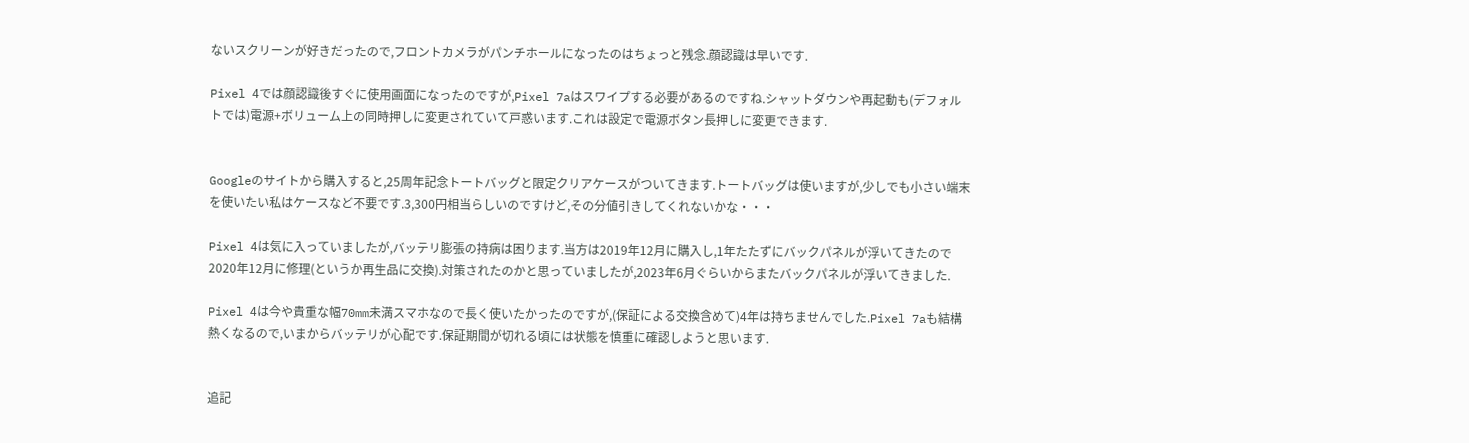ないスクリーンが好きだったので,フロントカメラがパンチホールになったのはちょっと残念.顔認識は早いです.

Pixel 4では顔認識後すぐに使用画面になったのですが,Pixel 7aはスワイプする必要があるのですね.シャットダウンや再起動も(デフォルトでは)電源+ボリューム上の同時押しに変更されていて戸惑います.これは設定で電源ボタン長押しに変更できます.


Googleのサイトから購入すると,25周年記念トートバッグと限定クリアケースがついてきます.トートバッグは使いますが,少しでも小さい端末を使いたい私はケースなど不要です.3,300円相当らしいのですけど,その分値引きしてくれないかな・・・

Pixel 4は気に入っていましたが,バッテリ膨張の持病は困ります.当方は2019年12月に購入し,1年たたずにバックパネルが浮いてきたので2020年12月に修理(というか再生品に交換).対策されたのかと思っていましたが,2023年6月ぐらいからまたバックパネルが浮いてきました.

Pixel 4は今や貴重な幅70mm未満スマホなので長く使いたかったのですが,(保証による交換含めて)4年は持ちませんでした.Pixel 7aも結構熱くなるので,いまからバッテリが心配です.保証期間が切れる頃には状態を慎重に確認しようと思います.


追記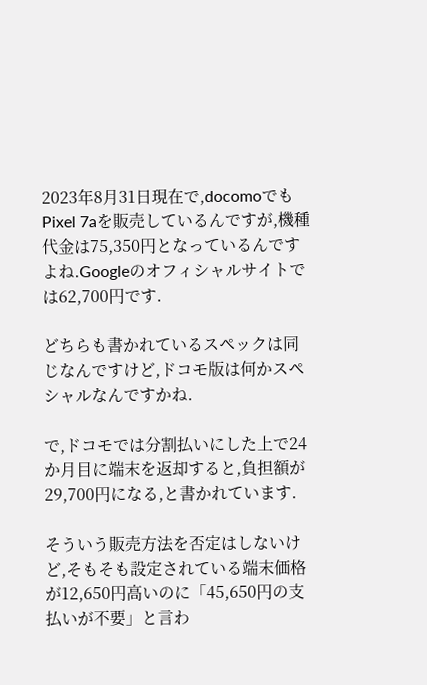2023年8月31日現在で,docomoでもPixel 7aを販売しているんですが,機種代金は75,350円となっているんですよね.Googleのオフィシャルサイトでは62,700円です.

どちらも書かれているスペックは同じなんですけど,ドコモ版は何かスペシャルなんですかね.

で,ドコモでは分割払いにした上で24か月目に端末を返却すると,負担額が29,700円になる,と書かれています.

そういう販売方法を否定はしないけど,そもそも設定されている端末価格が12,650円高いのに「45,650円の支払いが不要」と言わ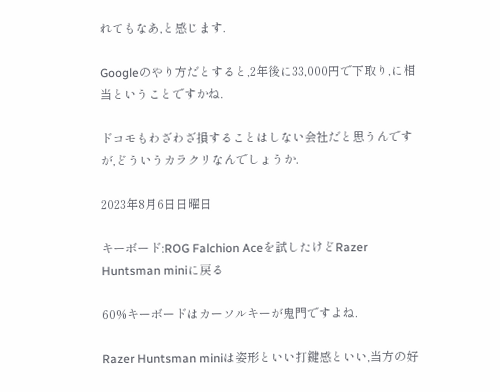れてもなあ,と感じます.

Googleのやり方だとすると,2年後に33,000円で下取り,に相当ということですかね.

ドコモもわざわざ損することはしない会社だと思うんですが,どういうカラクリなんでしょうか.

2023年8月6日日曜日

キーボード:ROG Falchion Aceを試したけどRazer Huntsman miniに戻る

60%キーボードはカーソルキーが鬼門ですよね.

Razer Huntsman miniは姿形といい打鍵感といい,当方の好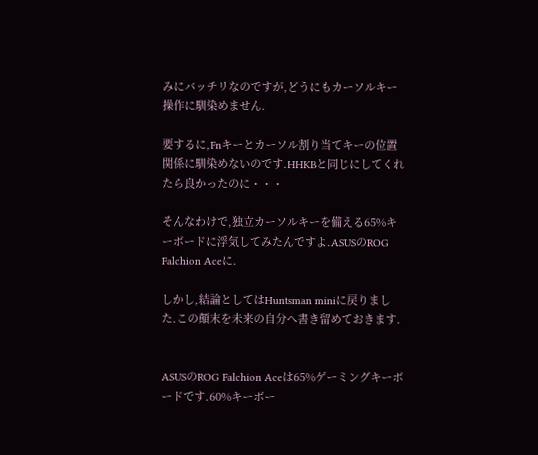みにバッチリなのですが,どうにもカーソルキー操作に馴染めません.

要するに,Fnキーとカーソル割り当てキーの位置関係に馴染めないのです.HHKBと同じにしてくれたら良かったのに・・・

そんなわけで,独立カーソルキーを備える65%キーボードに浮気してみたんですよ.ASUSのROG Falchion Aceに.

しかし,結論としてはHuntsman miniに戻りました.この顛末を未来の自分へ書き留めておきます.


ASUSのROG Falchion Aceは65%ゲーミングキーボードです.60%キーボー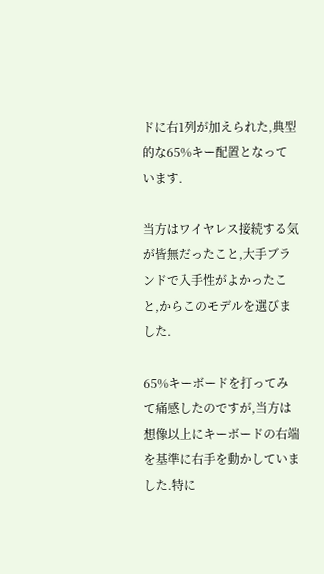ドに右1列が加えられた,典型的な65%キー配置となっています.

当方はワイヤレス接続する気が皆無だったこと,大手ブランドで入手性がよかったこと,からこのモデルを選びました.

65%キーボードを打ってみて痛感したのですが,当方は想像以上にキーボードの右端を基準に右手を動かしていました.特に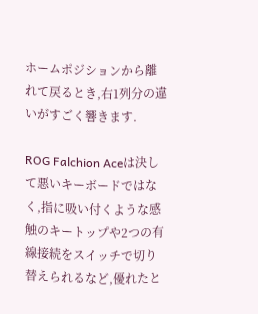ホームポジションから離れて戻るとき,右1列分の違いがすごく響きます.

ROG Falchion Aceは決して悪いキーボードではなく,指に吸い付くような感触のキートップや2つの有線接続をスイッチで切り替えられるなど,優れたと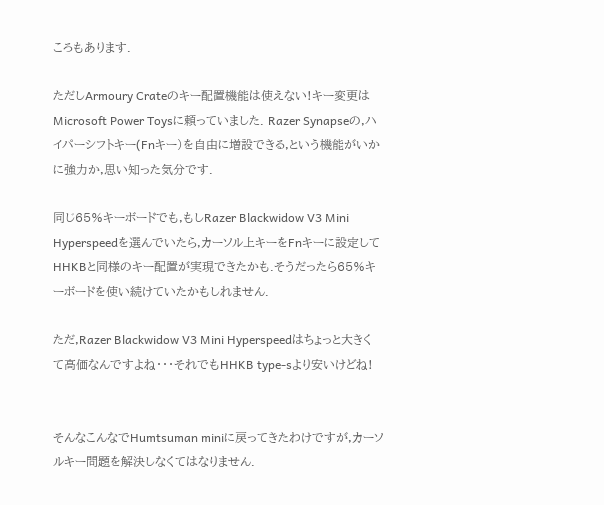ころもあります.

ただしArmoury Crateのキー配置機能は使えない!キー変更はMicrosoft Power Toysに頼っていました. Razer Synapseの,ハイパーシフトキー(Fnキー)を自由に増設できる,という機能がいかに強力か,思い知った気分です.

同じ65%キーボードでも,もしRazer Blackwidow V3 Mini Hyperspeedを選んでいたら,カーソル上キーをFnキーに設定してHHKBと同様のキー配置が実現できたかも.そうだったら65%キーボードを使い続けていたかもしれません.

ただ,Razer Blackwidow V3 Mini Hyperspeedはちょっと大きくて高価なんですよね・・・それでもHHKB type-sより安いけどね!


そんなこんなでHumtsuman miniに戻ってきたわけですが,カーソルキー問題を解決しなくてはなりません.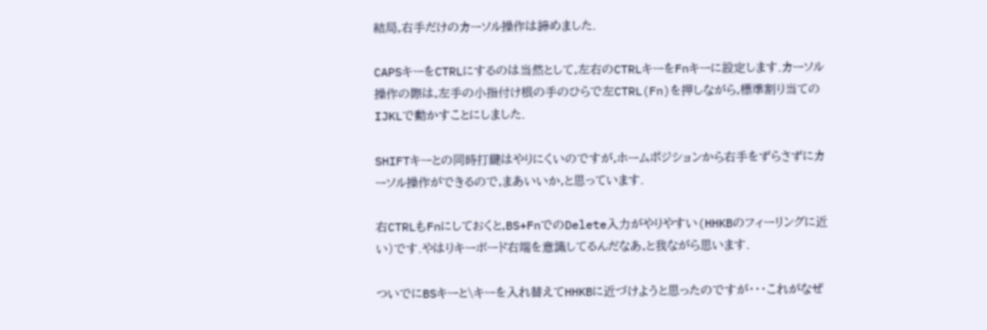結局,右手だけのカーソル操作は諦めました.

CAPSキーをCTRLにするのは当然として,左右のCTRLキーをFnキーに設定します.カーソル操作の際は,左手の小指付け根の手のひらで左CTRL(Fn)を押しながら,標準割り当てのIJKLで動かすことにしました.

SHIFTキーとの同時打鍵はやりにくいのですが,ホームポジションから右手をずらさずにカーソル操作ができるので,まあいいか,と思っています.

右CTRLもFnにしておくと,BS+FnでのDelete入力がやりやすい(HHKBのフィーリングに近い)です.やはりキーボード右端を意識してるんだなあ,と我ながら思います.

ついでにBSキーと\キーを入れ替えてHHKBに近づけようと思ったのですが・・・これがなぜ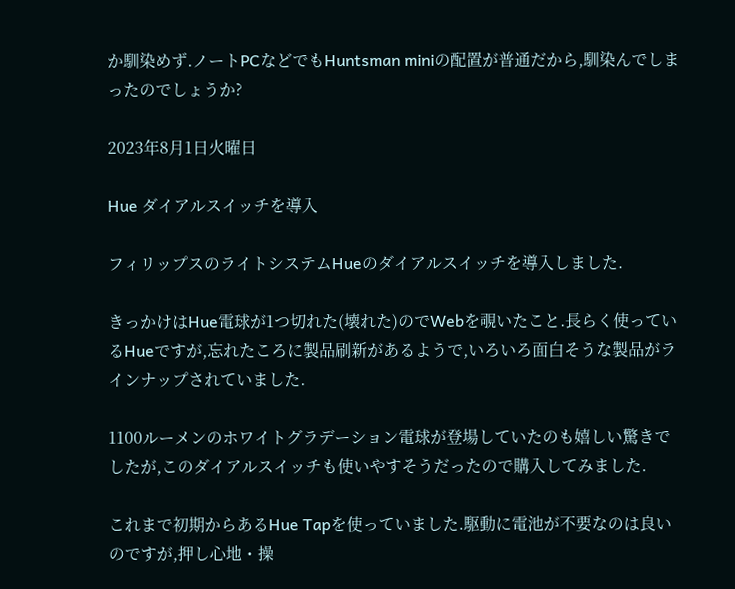か馴染めず.ノートPCなどでもHuntsman miniの配置が普通だから,馴染んでしまったのでしょうか?

2023年8月1日火曜日

Hue ダイアルスイッチを導入

フィリップスのライトシステムHueのダイアルスイッチを導入しました.

きっかけはHue電球が1つ切れた(壊れた)のでWebを覗いたこと.長らく使っているHueですが,忘れたころに製品刷新があるようで,いろいろ面白そうな製品がラインナップされていました.

1100ルーメンのホワイトグラデーション電球が登場していたのも嬉しい驚きでしたが,このダイアルスイッチも使いやすそうだったので購入してみました.

これまで初期からあるHue Tapを使っていました.駆動に電池が不要なのは良いのですが,押し心地・操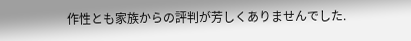作性とも家族からの評判が芳しくありませんでした.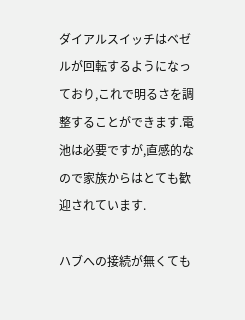ダイアルスイッチはベゼルが回転するようになっており,これで明るさを調整することができます.電池は必要ですが,直感的なので家族からはとても歓迎されています.

ハブへの接続が無くても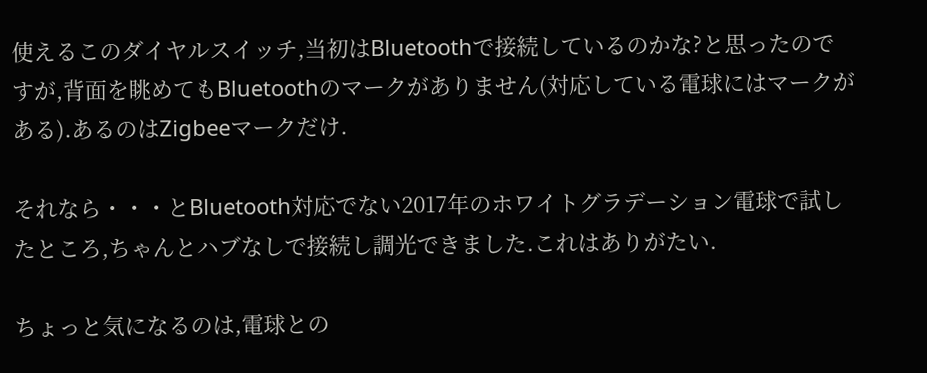使えるこのダイヤルスイッチ,当初はBluetoothで接続しているのかな?と思ったのですが,背面を眺めてもBluetoothのマークがありません(対応している電球にはマークがある).あるのはZigbeeマークだけ.

それなら・・・とBluetooth対応でない2017年のホワイトグラデーション電球で試したところ,ちゃんとハブなしで接続し調光できました.これはありがたい.

ちょっと気になるのは,電球との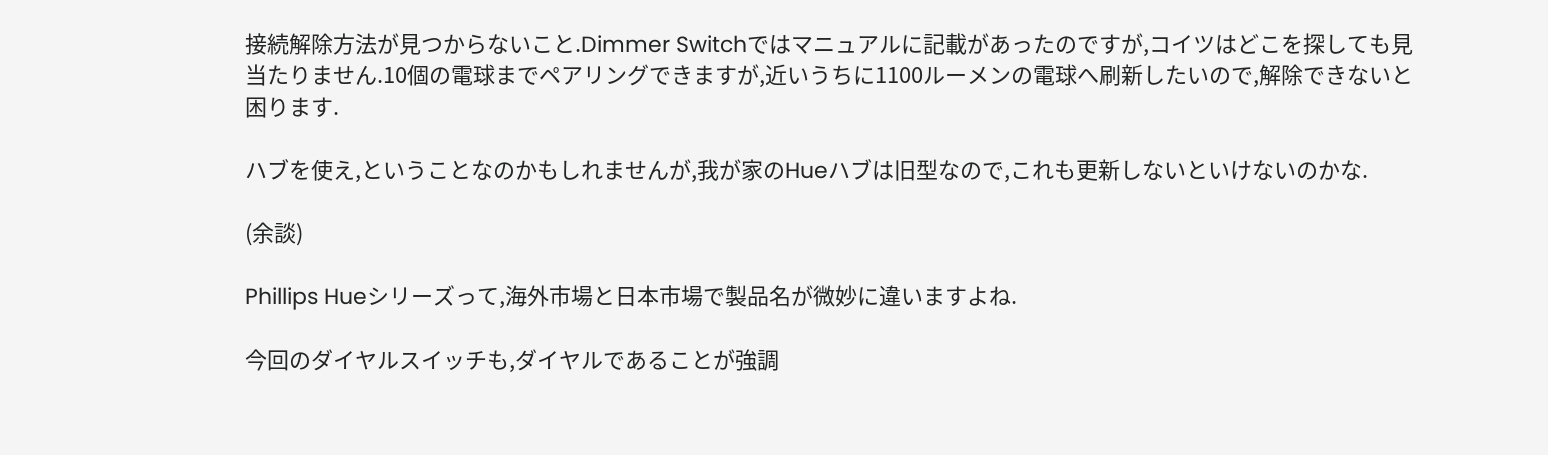接続解除方法が見つからないこと.Dimmer Switchではマニュアルに記載があったのですが,コイツはどこを探しても見当たりません.10個の電球までペアリングできますが,近いうちに1100ルーメンの電球へ刷新したいので,解除できないと困ります.

ハブを使え,ということなのかもしれませんが,我が家のHueハブは旧型なので,これも更新しないといけないのかな.

(余談)

Phillips Hueシリーズって,海外市場と日本市場で製品名が微妙に違いますよね.

今回のダイヤルスイッチも,ダイヤルであることが強調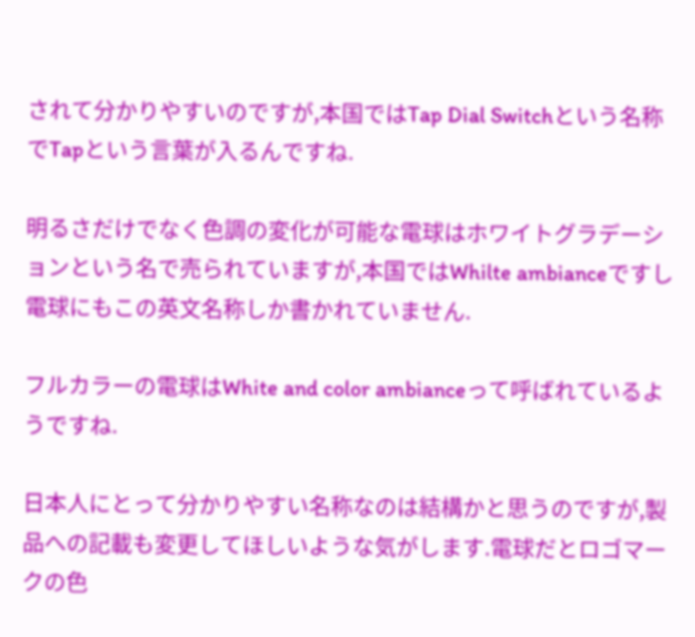されて分かりやすいのですが,本国ではTap Dial Switchという名称でTapという言葉が入るんですね.

明るさだけでなく色調の変化が可能な電球はホワイトグラデーションという名で売られていますが,本国ではWhilte ambianceですし電球にもこの英文名称しか書かれていません.

フルカラーの電球はWhite and color ambianceって呼ばれているようですね.

日本人にとって分かりやすい名称なのは結構かと思うのですが,製品への記載も変更してほしいような気がします.電球だとロゴマークの色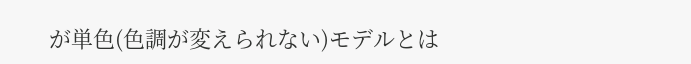が単色(色調が変えられない)モデルとは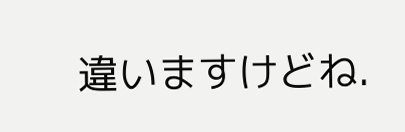違いますけどね.